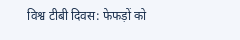विश्व टीबी दिवस: फेफड़ों को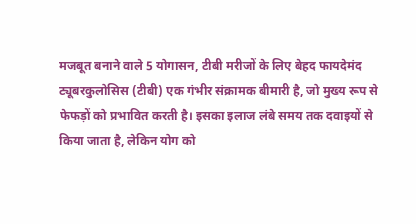मजबूत बनाने वाले 5 योगासन, टीबी मरीजों के लिए बेहद फायदेमंद
ट्यूबरकुलोसिस (टीबी) एक गंभीर संक्रामक बीमारी है, जो मुख्य रूप से फेफड़ों को प्रभावित करती है। इसका इलाज लंबे समय तक दवाइयों से किया जाता है, लेकिन योग को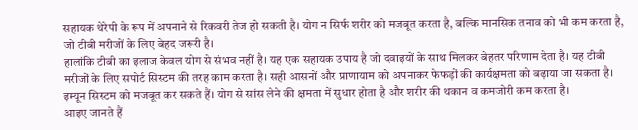सहायक थेरेपी के रूप में अपनाने से रिकवरी तेज हो सकती है। योग न सिर्फ शरीर को मजबूत करता है, बल्कि मानसिक तनाव को भी कम करता है, जो टीबी मरीजों के लिए बेहद जरूरी है।
हालांकि टीबी का इलाज केवल योग से संभव नहीं है। यह एक सहायक उपाय है जो दवाइयों के साथ मिलकर बेहतर परिणाम देता है। यह टीबी मरीजों के लिए सपोर्ट सिस्टम की तरह काम करता है। सही आसनों और प्राणायाम को अपनाकर फेफड़ों की कार्यक्षमता को बढ़ाया जा सकता है। इम्यून सिस्टम को मजबूत कर सकते हैं। योग से सांस लेने की क्षमता में सुधार होता है और शरीर की थकान व कमजोरी कम करता है।
आइए जानते हैं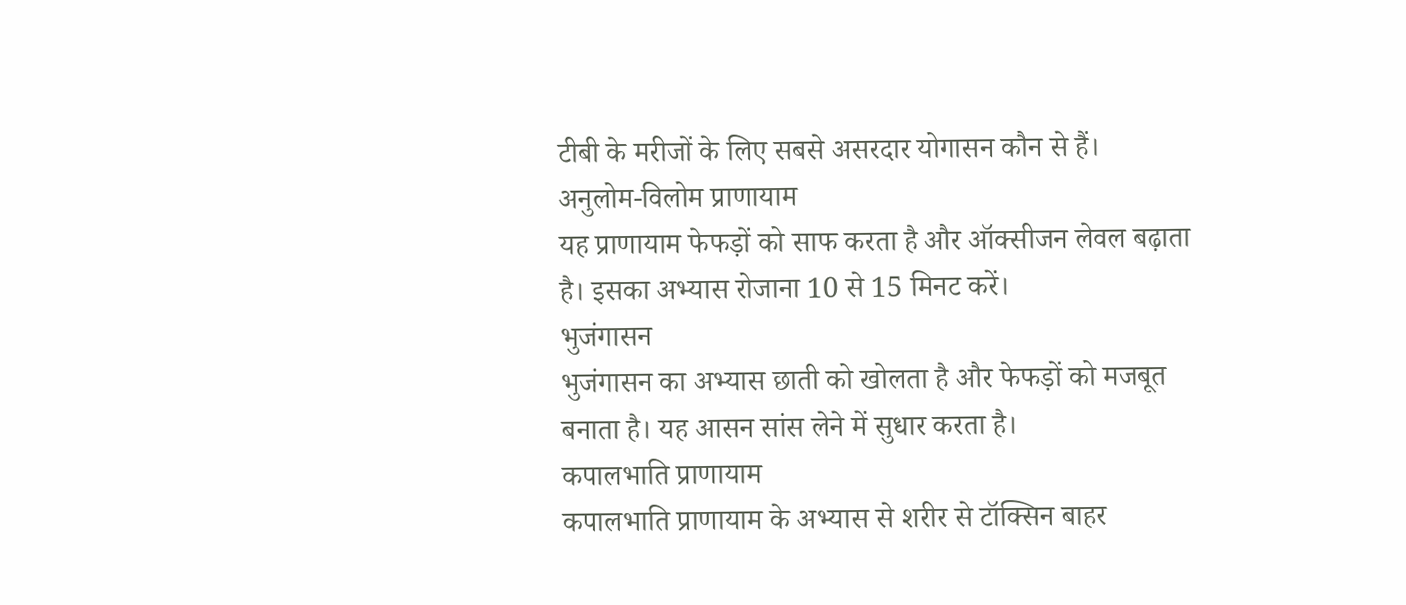टीबी के मरीजों के लिए सबसे असरदार योगासन कौन से हैं।
अनुलोम-विलोम प्राणायाम
यह प्राणायाम फेफड़ों को साफ करता है और ऑक्सीजन लेवल बढ़ाता है। इसका अभ्यास रोजाना 10 से 15 मिनट करें।
भुजंगासन
भुजंगासन का अभ्यास छाती को खोलता है और फेफड़ों को मजबूत बनाता है। यह आसन सांस लेने में सुधार करता है।
कपालभाति प्राणायाम
कपालभाति प्राणायाम के अभ्यास से शरीर से टॉक्सिन बाहर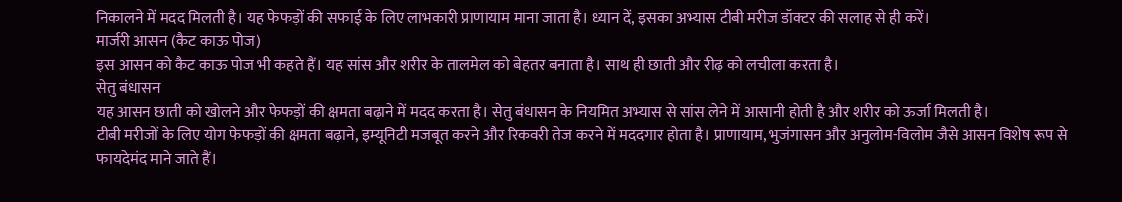निकालने में मदद मिलती है। यह फेफड़ों की सफाई के लिए लाभकारी प्राणायाम माना जाता है। ध्यान दें, इसका अभ्यास टीबी मरीज डॉक्टर की सलाह से ही करें।
मार्जरी आसन (कैट काऊ पोज)
इस आसन को कैट काऊ पोज भी कहते हैं। यह सांस और शरीर के तालमेल को बेहतर बनाता है। साथ ही छाती और रीढ़ को लचीला करता है।
सेतु बंधासन
यह आसन छाती को खोलने और फेफड़ों की क्षमता बढ़ाने में मदद करता है। सेतु बंधासन के नियमित अभ्यास से सांस लेने में आसानी होती है और शरीर को ऊर्जा मिलती है।
टीबी मरीजों के लिए योग फेफड़ों की क्षमता बढ़ाने, इम्यूनिटी मजबूत करने और रिकवरी तेज करने में मददगार होता है। प्राणायाम, भुजंगासन और अनुलोम-विलोम जैसे आसन विशेष रूप से फायदेमंद माने जाते हैं।